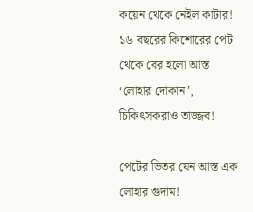কয়েন থেকে নেইল কাটার! ১৬ বছরের কিশোরের পেট থেকে বের হলো আস্ত ‘লোহার দোকান’, চিকিৎসকরাও তাজ্জব!

পেটের ভিতর যেন আস্ত এক লোহার গুদাম!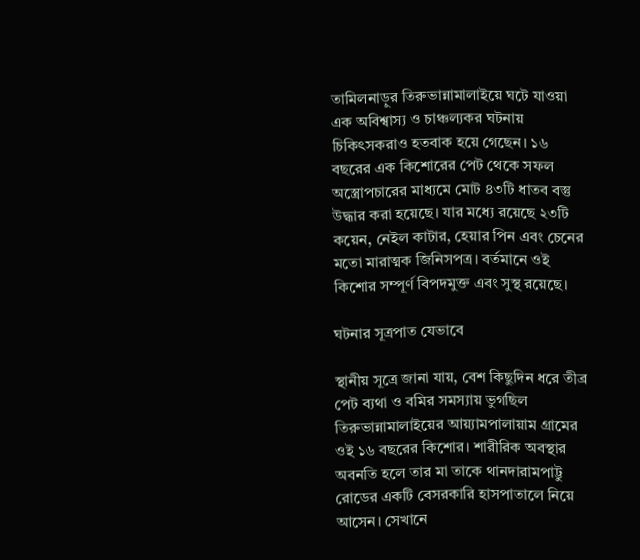তামিলনাড়ুর তিরুভান্নামালাইয়ে ঘটে যাওয়া এক অবিশ্বাস্য ও চাঞ্চল্যকর ঘটনায় চিকিৎসকরাও হতবাক হয়ে গেছেন। ১৬ বছরের এক কিশোরের পেট থেকে সফল অস্ত্রোপচারের মাধ্যমে মোট ৪৩টি ধাতব বস্তু উদ্ধার করা হয়েছে। যার মধ্যে রয়েছে ২৩টি কয়েন, নেইল কাটার, হেয়ার পিন এবং চেনের মতো মারাত্মক জিনিসপত্র। বর্তমানে ওই কিশোর সম্পূর্ণ বিপদমুক্ত এবং সুস্থ রয়েছে।

ঘটনার সূত্রপাত যেভাবে

স্থানীয় সূত্রে জানা যায়, বেশ কিছুদিন ধরে তীব্র পেট ব্যথা ও বমির সমস্যায় ভুগছিল তিরুভান্নামালাইয়ের আয়্যামপালায়াম গ্রামের ওই ১৬ বছরের কিশোর। শারীরিক অবস্থার অবনতি হলে তার মা তাকে থানদারামপাট্টু রোডের একটি বেসরকারি হাসপাতালে নিয়ে আসেন। সেখানে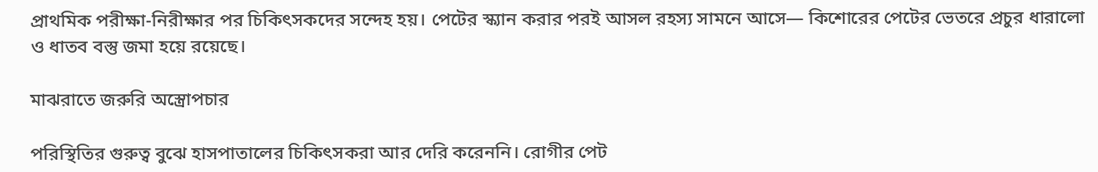প্রাথমিক পরীক্ষা-নিরীক্ষার পর চিকিৎসকদের সন্দেহ হয়। পেটের স্ক্যান করার পরই আসল রহস্য সামনে আসে— কিশোরের পেটের ভেতরে প্রচুর ধারালো ও ধাতব বস্তু জমা হয়ে রয়েছে।

মাঝরাতে জরুরি অস্ত্রোপচার

পরিস্থিতির গুরুত্ব বুঝে হাসপাতালের চিকিৎসকরা আর দেরি করেননি। রোগীর পেট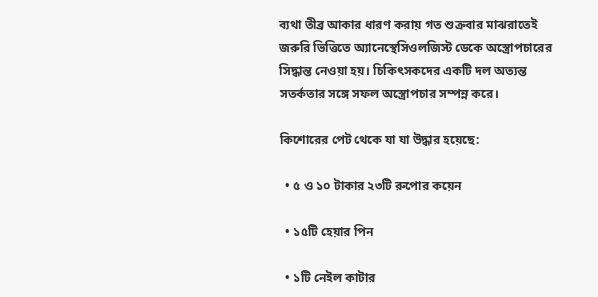ব্যথা তীব্র আকার ধারণ করায় গত শুক্রবার মাঝরাতেই জরুরি ভিত্তিতে অ্যানেস্থেসিওলজিস্ট ডেকে অস্ত্রোপচারের সিদ্ধান্ত নেওয়া হয়। চিকিৎসকদের একটি দল অত্যন্ত সতর্কতার সঙ্গে সফল অস্ত্রোপচার সম্পন্ন করে।

কিশোরের পেট থেকে যা যা উদ্ধার হয়েছে:

  • ৫ ও ১০ টাকার ২৩টি রুপোর কয়েন

  • ১৫টি হেয়ার পিন

  • ১টি নেইল কাটার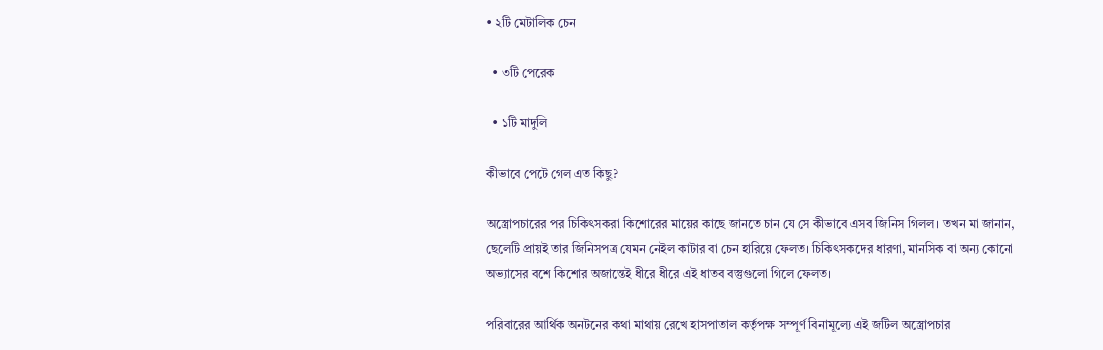• ২টি মেটালিক চেন

  • ৩টি পেরেক

  • ১টি মাদুলি

কীভাবে পেটে গেল এত কিছু?

অস্ত্রোপচারের পর চিকিৎসকরা কিশোরের মায়ের কাছে জানতে চান যে সে কীভাবে এসব জিনিস গিলল। তখন মা জানান, ছেলেটি প্রায়ই তার জিনিসপত্র যেমন নেইল কাটার বা চেন হারিয়ে ফেলত। চিকিৎসকদের ধারণা, মানসিক বা অন্য কোনো অভ্যাসের বশে কিশোর অজান্তেই ধীরে ধীরে এই ধাতব বস্তুগুলো গিলে ফেলত।

পরিবারের আর্থিক অনটনের কথা মাথায় রেখে হাসপাতাল কর্তৃপক্ষ সম্পূর্ণ বিনামূল্যে এই জটিল অস্ত্রোপচার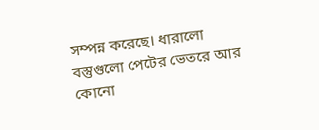সম্পন্ন করেছে। ধারালো বস্তুগুলো পেটের ভেতরে আর কোনো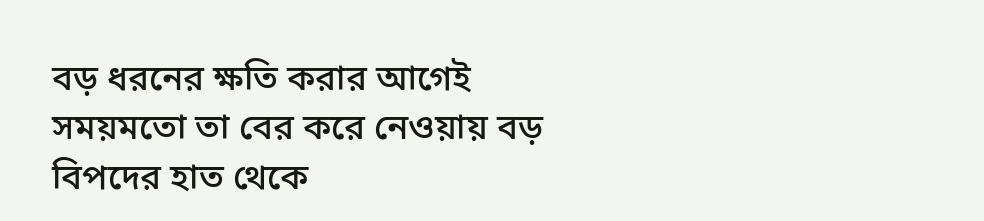বড় ধরনের ক্ষতি করার আগেই সময়মতো তা বের করে নেওয়ায় বড় বিপদের হাত থেকে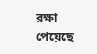রক্ষা পেয়েছে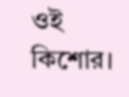ওই কিশোর।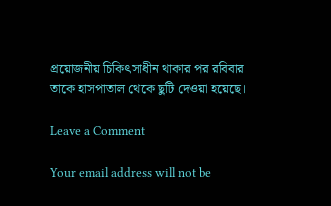প্রয়োজনীয় চিকিৎসাধীন থাকার পর রবিবার তাকে হাসপাতাল থেকে ছুটি দেওয়া হয়েছে।

Leave a Comment

Your email address will not be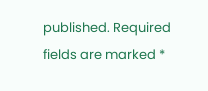published. Required fields are marked *